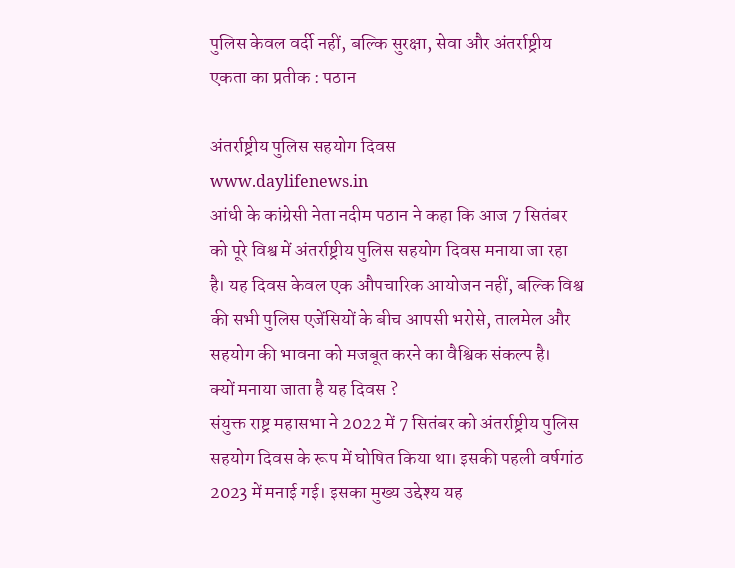पुलिस केवल वर्दी नहीं, बल्कि सुरक्षा, सेवा और अंतर्राष्ट्रीय एकता का प्रतीक : पठान

अंतर्राष्ट्रीय पुलिस सहयोग दिवस
www.daylifenews.in
आंधी के कांग्रेसी नेता नदीम पठान ने कहा कि आज 7 सितंबर को पूरे विश्व में अंतर्राष्ट्रीय पुलिस सहयोग दिवस मनाया जा रहा है। यह दिवस केवल एक औपचारिक आयोजन नहीं, बल्कि विश्व की सभी पुलिस एजेंसियों के बीच आपसी भरोसे, तालमेल और सहयोग की भावना को मजबूत करने का वैश्विक संकल्प है।
क्यों मनाया जाता है यह दिवस ?
संयुक्त राष्ट्र महासभा ने 2022 में 7 सितंबर को अंतर्राष्ट्रीय पुलिस सहयोग दिवस के रूप में घोषित किया था। इसकी पहली वर्षगांठ 2023 में मनाई गई। इसका मुख्य उद्देश्य यह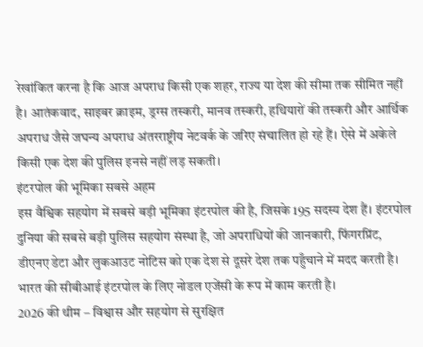रेखांकित करना है कि आज अपराध किसी एक शहर, राज्य या देश की सीमा तक सीमित नहीं है। आतंकवाद, साइबर क्राइम, ड्रग्स तस्करी, मानव तस्करी, हथियारों की तस्करी और आर्थिक अपराध जैसे जघन्य अपराध अंतरराष्ट्रीय नेटवर्क के जरिए संचालित हो रहे हैं। ऐसे में अकेले किसी एक देश की पुलिस इनसे नहीं लड़ सकती।
इंटरपोल की भूमिका सबसे अहम
इस वैश्विक सहयोग में सबसे बड़ी भूमिका इंटरपोल की है, जिसके 195 सदस्य देश हैं। इंटरपोल दुनिया की सबसे बड़ी पुलिस सहयोग संस्था है, जो अपराधियों की जानकारी, फिंगरप्रिंट, डीएनए डेटा और लुकआउट नोटिस को एक देश से दूसरे देश तक पहुँचाने में मदद करती है। भारत की सीबीआई इंटरपोल के लिए नोडल एजेंसी के रूप में काम करती है।
2026 की थीम – विश्वास और सहयोग से सुरक्षित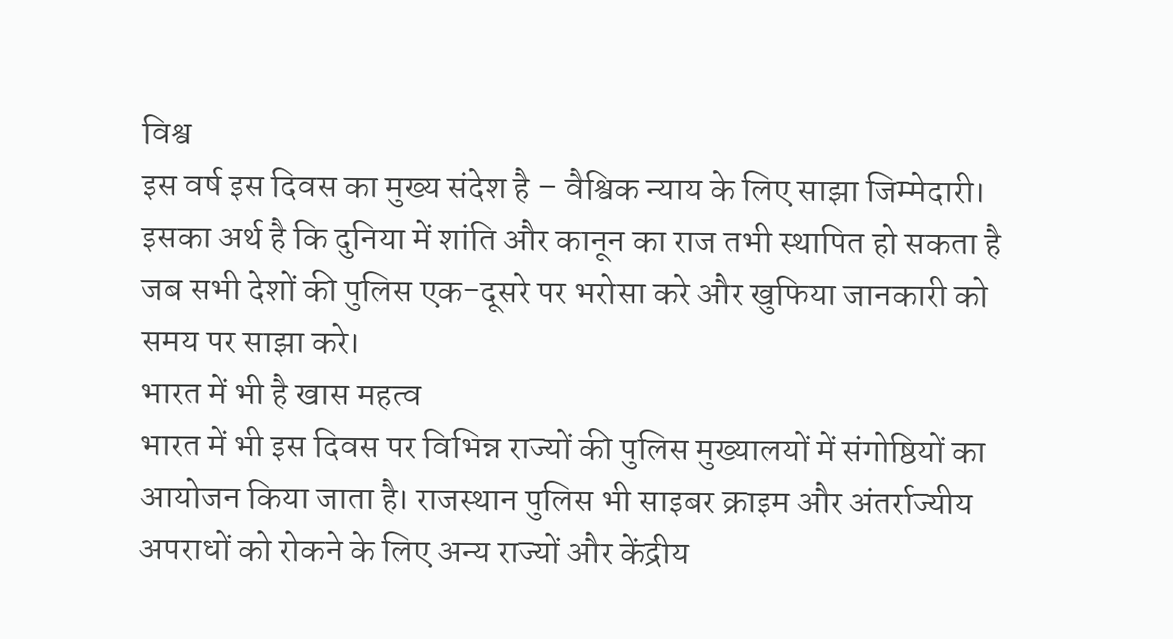विश्व
इस वर्ष इस दिवस का मुख्य संदेश है – वैश्विक न्याय के लिए साझा जिम्मेदारी। इसका अर्थ है कि दुनिया में शांति और कानून का राज तभी स्थापित हो सकता है जब सभी देशों की पुलिस एक-दूसरे पर भरोसा करे और खुफिया जानकारी को समय पर साझा करे।
भारत में भी है खास महत्व
भारत में भी इस दिवस पर विभिन्न राज्यों की पुलिस मुख्यालयों में संगोष्ठियों का आयोजन किया जाता है। राजस्थान पुलिस भी साइबर क्राइम और अंतर्राज्यीय अपराधों को रोकने के लिए अन्य राज्यों और केंद्रीय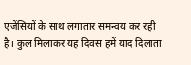एजेंसियों के साथ लगातार समन्वय कर रही है। कुल मिलाकर यह दिवस हमें याद दिलाता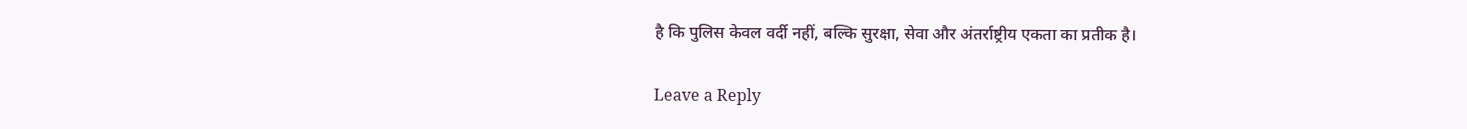है कि पुलिस केवल वर्दी नहीं, बल्कि सुरक्षा, सेवा और अंतर्राष्ट्रीय एकता का प्रतीक है।

Leave a Reply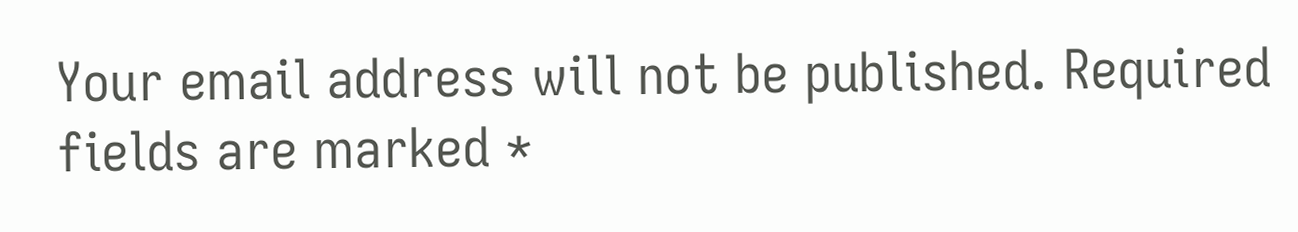Your email address will not be published. Required fields are marked *